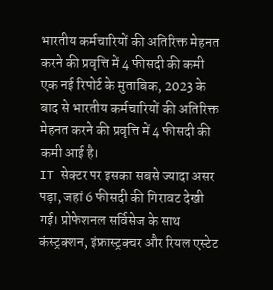भारतीय कर्मचारियों की अतिरिक्त मेहनत करने की प्रवृत्ति में 4 फीसदी की कमी
एक नई रिपोर्ट के मुताबिक, 2023 के बाद से भारतीय कर्मचारियों की अतिरिक्त मेहनत करने की प्रवृत्ति में 4 फीसदी की कमी आई है।
IT सेक्टर पर इसका सबसे ज्यादा असर पड़ा, जहां 6 फीसदी की गिरावट देखी गई। प्रोफेशनल सर्विसेज के साथ कंस्ट्रक्शन, इंफ्रास्ट्रक्चर और रियल एस्टेट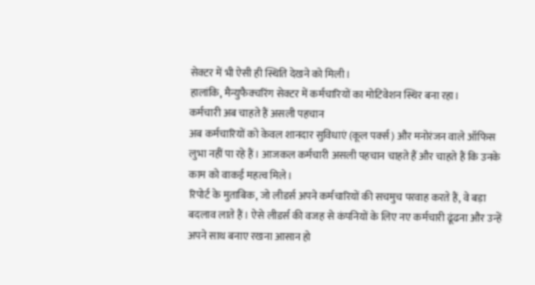सेक्टर में भी ऐसी ही स्थिति देखने को मिली।
हालांकि, मैन्युफैक्चरिंग सेक्टर में कर्मचारियों का मोटिवेशन स्थिर बना रहा।
कर्मचारी अब चाहते हैं असली पहचान
अब कर्मचारियों को केवल शानदार सुविधाएं (कूल पर्क्स) और मनोरंजन वाले ऑफिस लुभा नहीं पा रहे हैं। आजकल कर्मचारी असली पहचान चाहते हैं और चाहते हैं कि उनके काम को वाकई महत्व मिले।
रिपोर्ट के मुताबिक, जो लीडर्स अपने कर्मचारियों की सचमुच परवाह करते हैं, वे बड़ा बदलाव लाते हैं। ऐसे लीडर्स की वजह से कंपनियों के लिए नए कर्मचारी ढूंढना और उन्हें अपने साथ बनाए रखना आसान हो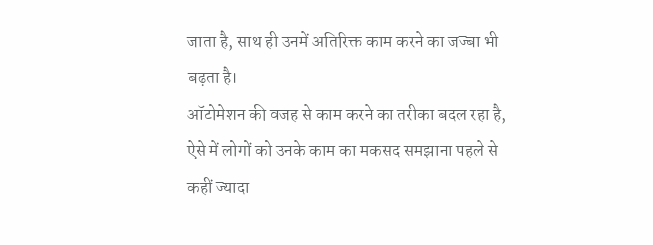जाता है, साथ ही उनमें अतिरिक्त काम करने का जज्बा भी बढ़ता है।
ऑटोमेशन की वजह से काम करने का तरीका बदल रहा है, ऐसे में लोगों को उनके काम का मकसद समझाना पहले से कहीं ज्यादा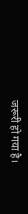जरूरी हो गया है।